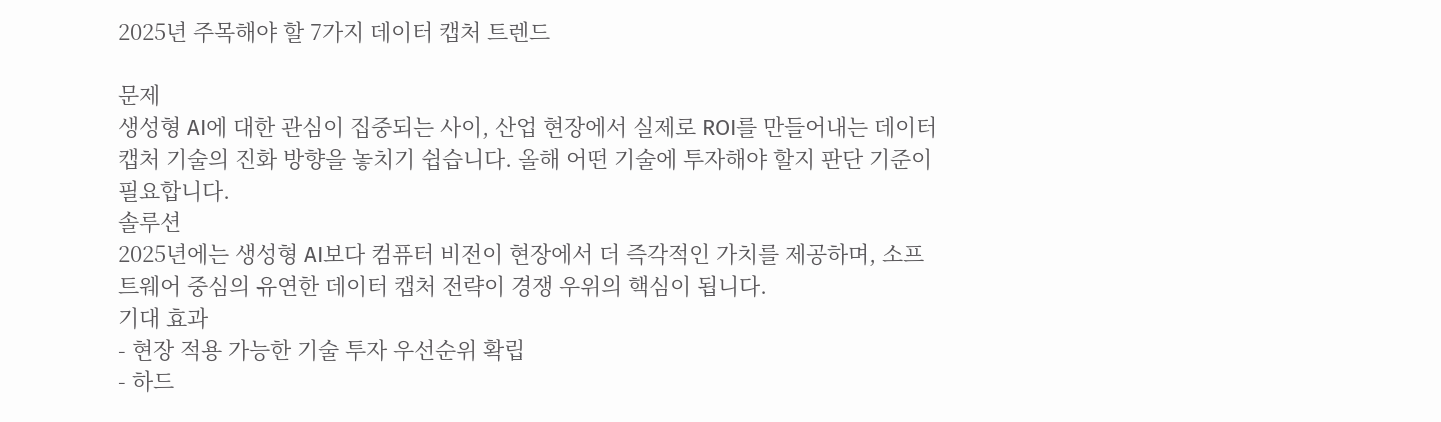2025년 주목해야 할 7가지 데이터 캡처 트렌드

문제
생성형 AI에 대한 관심이 집중되는 사이, 산업 현장에서 실제로 ROI를 만들어내는 데이터 캡처 기술의 진화 방향을 놓치기 쉽습니다. 올해 어떤 기술에 투자해야 할지 판단 기준이 필요합니다.
솔루션
2025년에는 생성형 AI보다 컴퓨터 비전이 현장에서 더 즉각적인 가치를 제공하며, 소프트웨어 중심의 유연한 데이터 캡처 전략이 경쟁 우위의 핵심이 됩니다.
기대 효과
- 현장 적용 가능한 기술 투자 우선순위 확립
- 하드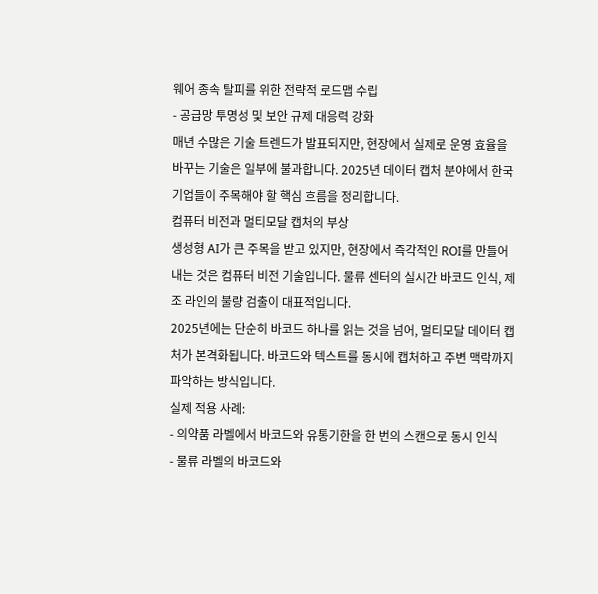웨어 종속 탈피를 위한 전략적 로드맵 수립
- 공급망 투명성 및 보안 규제 대응력 강화
매년 수많은 기술 트렌드가 발표되지만, 현장에서 실제로 운영 효율을 바꾸는 기술은 일부에 불과합니다. 2025년 데이터 캡처 분야에서 한국 기업들이 주목해야 할 핵심 흐름을 정리합니다.
컴퓨터 비전과 멀티모달 캡처의 부상
생성형 AI가 큰 주목을 받고 있지만, 현장에서 즉각적인 ROI를 만들어내는 것은 컴퓨터 비전 기술입니다. 물류 센터의 실시간 바코드 인식, 제조 라인의 불량 검출이 대표적입니다.
2025년에는 단순히 바코드 하나를 읽는 것을 넘어, 멀티모달 데이터 캡처가 본격화됩니다. 바코드와 텍스트를 동시에 캡처하고 주변 맥락까지 파악하는 방식입니다.
실제 적용 사례:
- 의약품 라벨에서 바코드와 유통기한을 한 번의 스캔으로 동시 인식
- 물류 라벨의 바코드와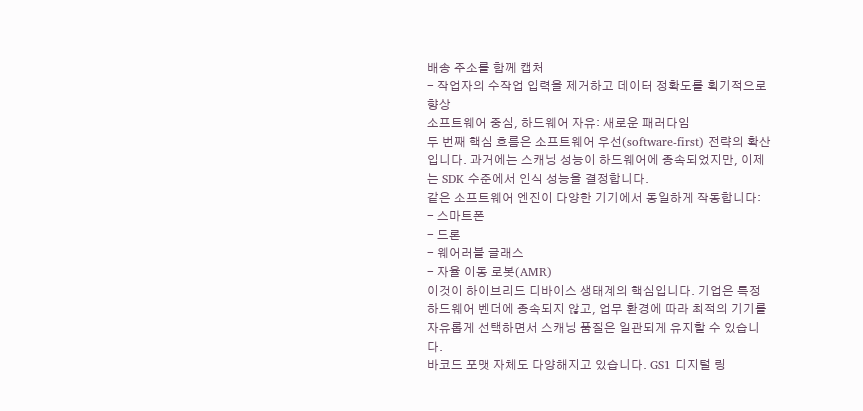배송 주소를 함께 캡처
- 작업자의 수작업 입력을 제거하고 데이터 정확도를 획기적으로 향상
소프트웨어 중심, 하드웨어 자유: 새로운 패러다임
두 번째 핵심 흐름은 소프트웨어 우선(software-first) 전략의 확산입니다. 과거에는 스캐닝 성능이 하드웨어에 종속되었지만, 이제는 SDK 수준에서 인식 성능을 결정합니다.
같은 소프트웨어 엔진이 다양한 기기에서 동일하게 작동합니다:
- 스마트폰
- 드론
- 웨어러블 글래스
- 자율 이동 로봇(AMR)
이것이 하이브리드 디바이스 생태계의 핵심입니다. 기업은 특정 하드웨어 벤더에 종속되지 않고, 업무 환경에 따라 최적의 기기를 자유롭게 선택하면서 스캐닝 품질은 일관되게 유지할 수 있습니다.
바코드 포맷 자체도 다양해지고 있습니다. GS1 디지털 링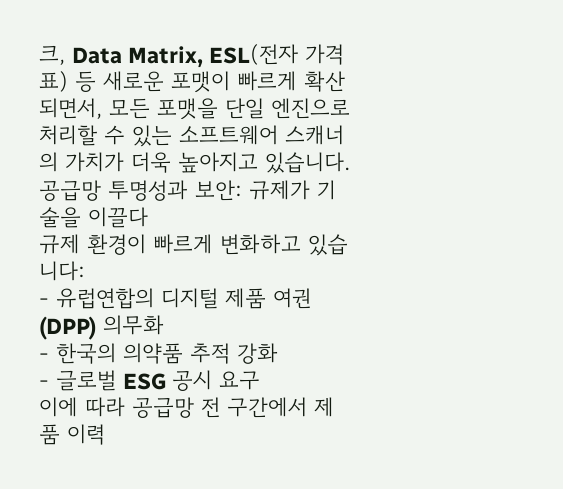크, Data Matrix, ESL(전자 가격표) 등 새로운 포맷이 빠르게 확산되면서, 모든 포맷을 단일 엔진으로 처리할 수 있는 소프트웨어 스캐너의 가치가 더욱 높아지고 있습니다.
공급망 투명성과 보안: 규제가 기술을 이끌다
규제 환경이 빠르게 변화하고 있습니다:
- 유럽연합의 디지털 제품 여권(DPP) 의무화
- 한국의 의약품 추적 강화
- 글로벌 ESG 공시 요구
이에 따라 공급망 전 구간에서 제품 이력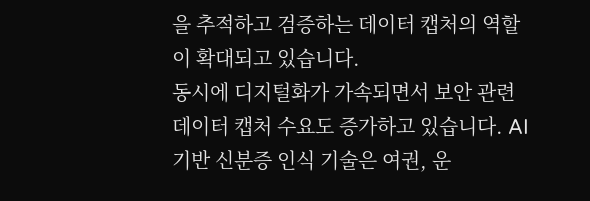을 추적하고 검증하는 데이터 캡처의 역할이 확대되고 있습니다.
동시에 디지털화가 가속되면서 보안 관련 데이터 캡처 수요도 증가하고 있습니다. AI 기반 신분증 인식 기술은 여권, 운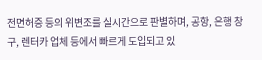전면허증 등의 위변조를 실시간으로 판별하며, 공항, 은행 창구, 렌터카 업체 등에서 빠르게 도입되고 있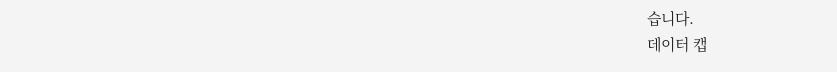습니다.
데이터 캡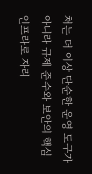처는 더 이상 단순한 운영 도구가 아니라 규제 준수와 보안의 핵심 인프라로 자리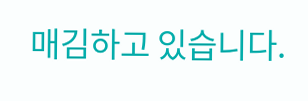매김하고 있습니다.